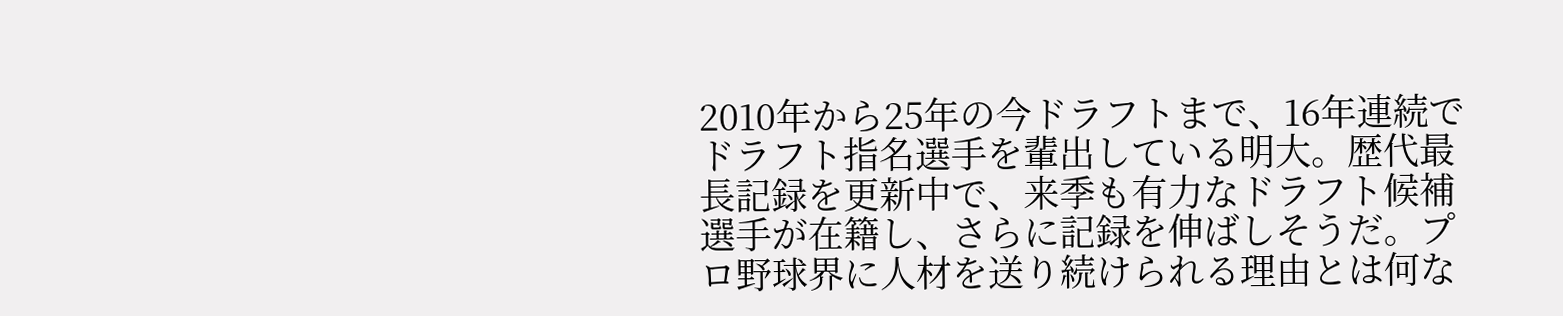2010年から25年の今ドラフトまで、16年連続でドラフト指名選手を輩出している明大。歴代最長記録を更新中で、来季も有力なドラフト候補選手が在籍し、さらに記録を伸ばしそうだ。プロ野球界に人材を送り続けられる理由とは何な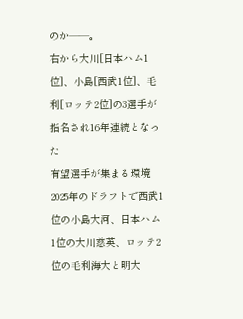のか――。
右から大川[日本ハム1位]、小島[西武1位]、毛利[ロッテ2位]の3選手が指名され16年連続となった
有望選手が集まる環境
2025年のドラフトで西武1位の小島大河、日本ハム1位の大川慈英、ロッテ2位の毛利海大と明大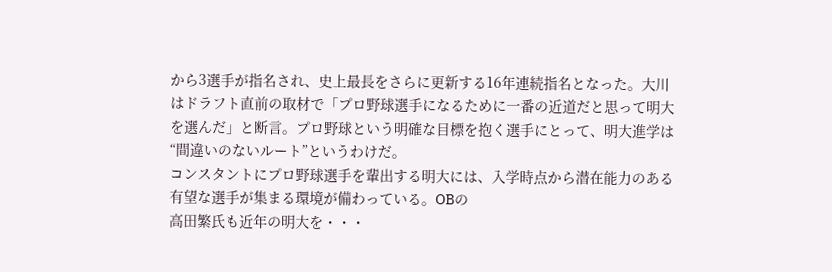から3選手が指名され、史上最長をさらに更新する16年連続指名となった。大川はドラフト直前の取材で「プロ野球選手になるために一番の近道だと思って明大を選んだ」と断言。プロ野球という明確な目標を抱く選手にとって、明大進学は“間違いのないルート”というわけだ。
コンスタントにプロ野球選手を輩出する明大には、入学時点から潜在能力のある有望な選手が集まる環境が備わっている。OBの
高田繁氏も近年の明大を・・・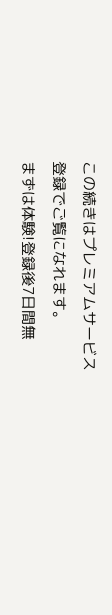この続きはプレミアムサービス
登録でご覧になれます。
まずは体験!登録後7日間無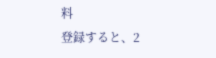料
登録すると、2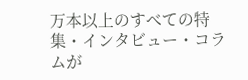万本以上のすべての特集・インタビュー・コラムが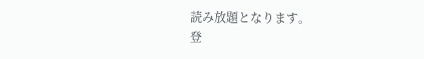読み放題となります。
登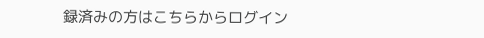録済みの方はこちらからログイン